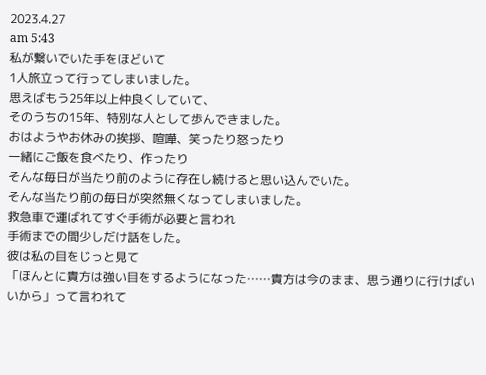2023.4.27
am 5:43
私が繋いでいた手をほどいて
1人旅立って行ってしまいました。
思えばもう25年以上仲良くしていて、
そのうちの15年、特別な人として歩んできました。
おはようやお休みの挨拶、喧嘩、笑ったり怒ったり
一緒にご飯を食べたり、作ったり
そんな毎日が当たり前のように存在し続けると思い込んでいた。
そんな当たり前の毎日が突然無くなってしまいました。
救急車で運ばれてすぐ手術が必要と言われ
手術までの間少しだけ話をした。
彼は私の目をじっと見て
「ほんとに貴方は強い目をするようになった……貴方は今のまま、思う通りに行けばいいから」って言われて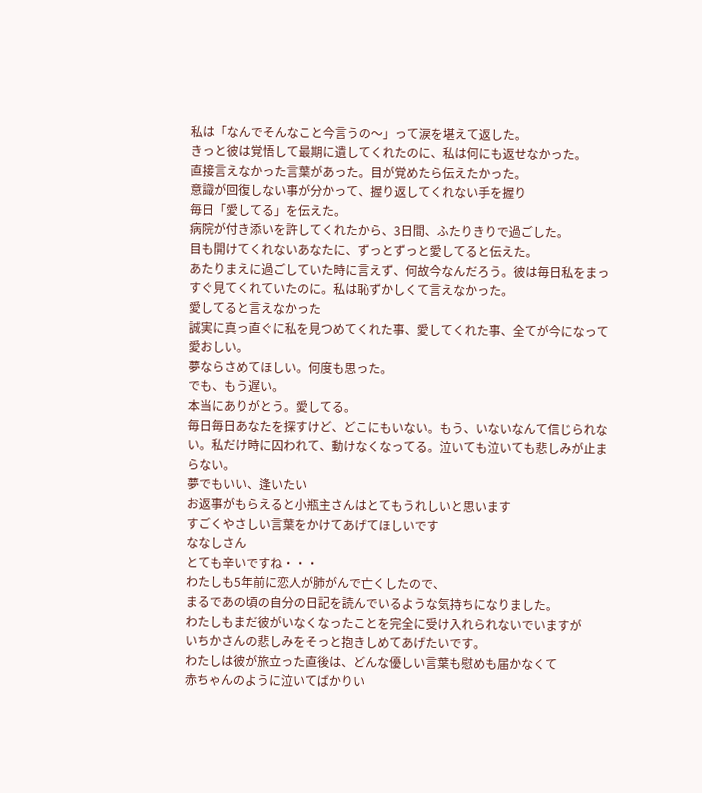私は「なんでそんなこと今言うの〜」って涙を堪えて返した。
きっと彼は覚悟して最期に遺してくれたのに、私は何にも返せなかった。
直接言えなかった言葉があった。目が覚めたら伝えたかった。
意識が回復しない事が分かって、握り返してくれない手を握り
毎日「愛してる」を伝えた。
病院が付き添いを許してくれたから、3日間、ふたりきりで過ごした。
目も開けてくれないあなたに、ずっとずっと愛してると伝えた。
あたりまえに過ごしていた時に言えず、何故今なんだろう。彼は毎日私をまっすぐ見てくれていたのに。私は恥ずかしくて言えなかった。
愛してると言えなかった
誠実に真っ直ぐに私を見つめてくれた事、愛してくれた事、全てが今になって愛おしい。
夢ならさめてほしい。何度も思った。
でも、もう遅い。
本当にありがとう。愛してる。
毎日毎日あなたを探すけど、どこにもいない。もう、いないなんて信じられない。私だけ時に囚われて、動けなくなってる。泣いても泣いても悲しみが止まらない。
夢でもいい、逢いたい
お返事がもらえると小瓶主さんはとてもうれしいと思います
すごくやさしい言葉をかけてあげてほしいです
ななしさん
とても辛いですね・・・
わたしも5年前に恋人が肺がんで亡くしたので、
まるであの頃の自分の日記を読んでいるような気持ちになりました。
わたしもまだ彼がいなくなったことを完全に受け入れられないでいますが
いちかさんの悲しみをそっと抱きしめてあげたいです。
わたしは彼が旅立った直後は、どんな優しい言葉も慰めも届かなくて
赤ちゃんのように泣いてばかりい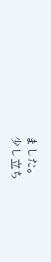ました。
少し立ち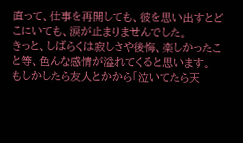直って、仕事を再開しても、彼を思い出すとどこにいても、涙が止まりませんでした。
きっと、しばらくは寂しさや後悔、楽しかったこと等、色んな感情が溢れてくると思います。
もしかしたら友人とかから「泣いてたら天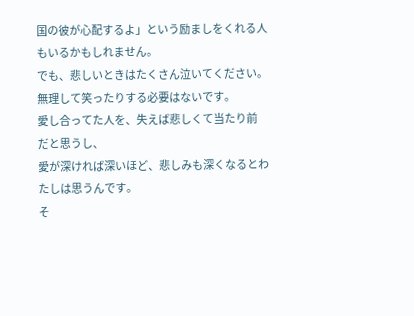国の彼が心配するよ」という励ましをくれる人もいるかもしれません。
でも、悲しいときはたくさん泣いてください。無理して笑ったりする必要はないです。
愛し合ってた人を、失えば悲しくて当たり前
だと思うし、
愛が深ければ深いほど、悲しみも深くなるとわたしは思うんです。
そ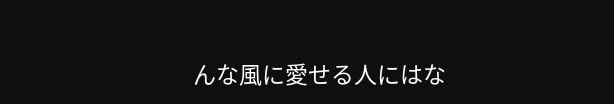んな風に愛せる人にはな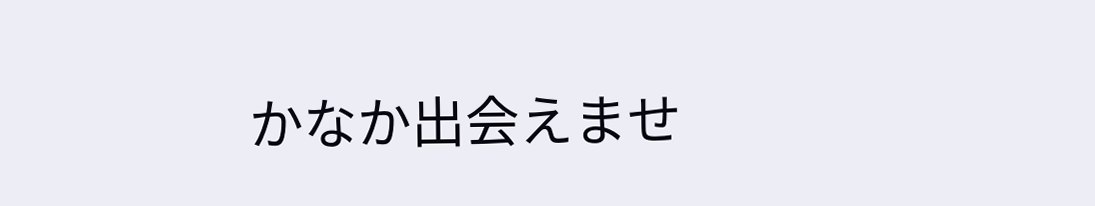かなか出会えませ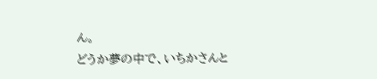ん。
どうか夢の中で、いちかさんと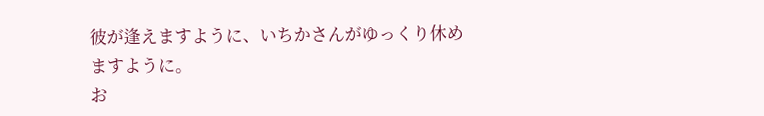彼が逢えますように、いちかさんがゆっくり休めますように。
お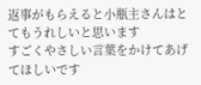返事がもらえると小瓶主さんはとてもうれしいと思います
すごくやさしい言葉をかけてあげてほしいです